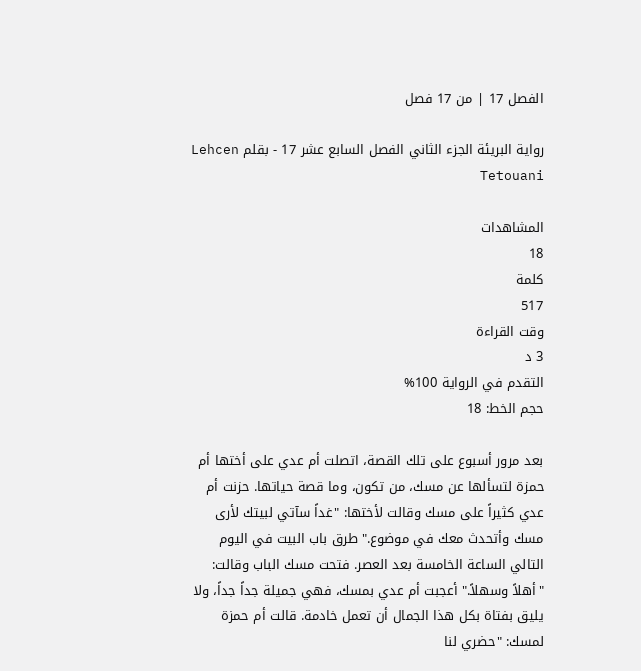الفصل 17 | من 17 فصل

رواية البريئة الجزء الثاني الفصل السابع عشر 17 - بقلم Lehcen Tetouani

المشاهدات
18
كلمة
517
وقت القراءة
3 د
التقدم في الرواية 100%
حجم الخط: 18

بعد مرور أسبوع على تلك القصة، اتصلت أم عدي على أختها أم حمزة لتسألها عن مسك، من تكون، وما قصة حياتها. حزنت أم عدي كثيراً على مسك وقالت لأختها: "غداً سآتي لبيتك لأرى مسك وأتحدث معك في موضوع." طرق باب البيت في اليوم التالي الساعة الخامسة بعد العصر. فتحت مسك الباب وقالت: "أهلاً وسهلاً." أعجبت أم عدي بمسك، فهي جميلة جداً جداً، ولا يليق بفتاة بكل هذا الجمال أن تعمل خادمة. قالت أم حمزة لمسك: "حضري لنا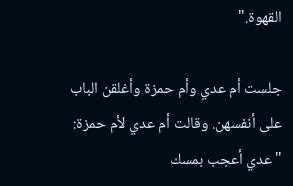القهوة."

جلست أم عدي وأم حمزة وأغلقن الباب على أنفسهن. وقالت أم عدي لأم حمزة: "عدي أعجب بمسك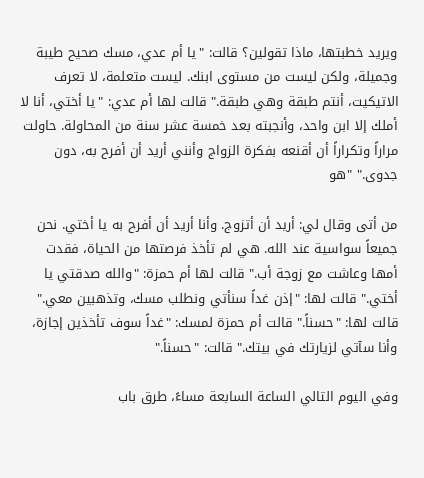ويريد خطبتها، ماذا تقولين؟ قالت: "يا أم عدي، مسك صحيح طيبة وجميلة، ولكن ليست من مستوى ابنك. ليست متعلمة، لا تعرف الاتيكيت، أنتم طبقة وهي طبقة." قالت لها أم عدي: "يا أختي، أنا لا أملك إلا ابن واحد، وأنجبته بعد خمسة عشر سنة من المحاولة. حاولت مراراً وتكراراً أن أقنعه بفكرة الزواج وأنني أريد أن أفرح به، دون جدوى." "هو

من أتى وقال لي: أريد أن أتزوج. وأنا أريد أن أفرح به يا أختي. نحن جميعاً سواسية عند الله. هي لم تأخذ فرصتها من الحياة، فقدت أمها وعاشت مع زوجة أب." قالت لها أم حمزة: "والله صدقتي يا أختي." قالت لها: "إذن غداً سنأتي ونطلب مسك، وتذهبين معي." قالت لها: "حسناً." قالت أم حمزة لمسك: "غداً سوف تأخذين إجازة، وأنا سآتي لزيارتك في بيتك." قالت: "حسناً."

وفي اليوم التالي الساعة السابعة مساءً، طرق باب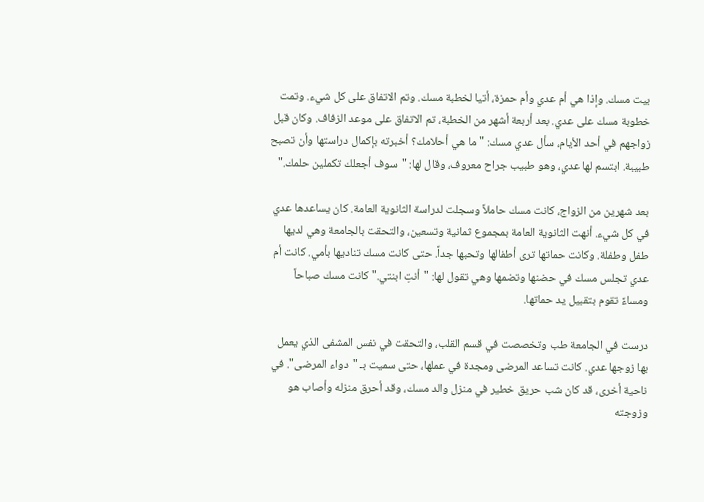بيت مسك. وإذا هي أم عدي وأم حمزة، أتيا لخطبة مسك. وتم الاتفاق على كل شيء. وتمت خطوبة مسك على عدي. بعد أربعة أشهر من الخطبة، تم الاتفاق على موعد الزفاف. وكان قبل زواجهم في أحد الأيام، سأل عدي مسك: "ما هي أحلامك؟ أخبرته بإكمال دراستها وأن تصبح طبيبة. ابتسم لها عدي، وهو طبيب جراح معروف، وقال لها: "سوف أجعلك تكملين حلمك."

بعد شهرين من الزواج، كانت مسك حاملاً وسجلت لدراسة الثانوية العامة. كان يساعدها عدي في كل شيء. أنهت الثانوية العامة بمجموع ثمانية وتسعين، والتحقت بالجامعة وهي لديها طفل وطفلة. وكانت حماتها ترى أطفالها وتحبها جداً. حتى كانت مسك تناديها بأمي. كانت أم عدي تجلس مسك في حضنها وتضمها وهي تقول لها: "أنتِ ابنتي." كانت مسك صباحاً ومساءً تقوم بتقبيل يد حماتها.

درست في الجامعة طب وتخصصت في قسم القلب، والتحقت في نفس المشفى الذي يعمل بها زوجها عدي. كانت تساعد المرضى ومجدة في عملها، حتى سميت بـ "دواء المرضى". في ناحية أخرى، قد كان شب حريق خطير في منزل والد مسك، وقد أحرق منزله وأصاب هو وزوجته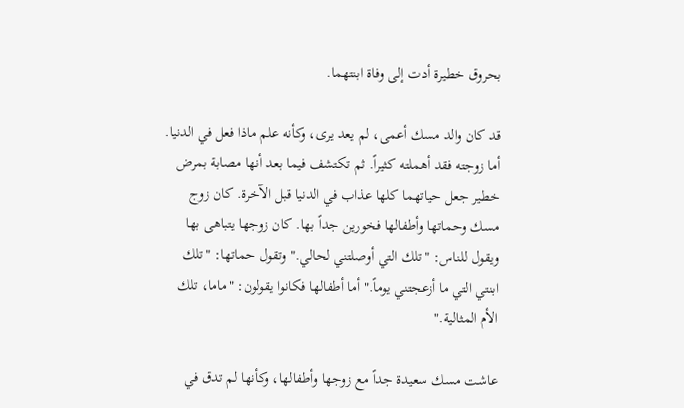بحروق خطيرة أدت إلى وفاة ابنتهما.

قد كان والد مسك أعمى، لم يعد يرى، وكأنه علم ماذا فعل في الدنيا. أما زوجته فقد أهملته كثيراً. ثم تكتشف فيما بعد أنها مصابة بمرض خطير جعل حياتهما كلها عذاب في الدنيا قبل الآخرة. كان زوج مسك وحماتها وأطفالها فخورين جداً بها. كان زوجها يتباهى بها ويقول للناس: "تلك التي أوصلتني لحالي." وتقول حماتها: "تلك ابنتي التي ما أزعجتني يوماً." أما أطفالها فكانوا يقولون: "ماما، تلك الأم المثالية."

عاشت مسك سعيدة جداً مع زوجها وأطفالها، وكأنها لم تدق في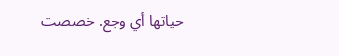حياتها أي وجع. خصصت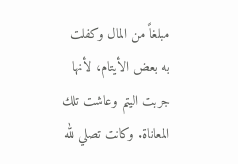مبلغاً من المال وكفلت به بعض الأيتام، لأنها جربت اليتم وعاشت تلك المعاناة. وكانت تصلي لله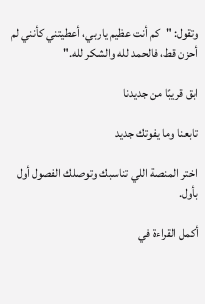وتقول: "كم أنت عظيم ياربي، أعطيتني كأنني لم أحزن قط، فالحمد لله والشكر لله."

ابق قريبًا من جديدنا

تابعنا وما يفوتك جديد

اختر المنصة اللي تناسبك وتوصلك الفصول أول بأول.

أكمل القراءة في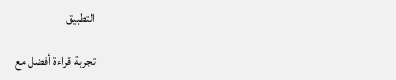التطبيق

تجربة قراءة أفضل مع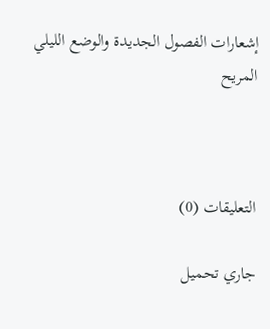إشعارات الفصول الجديدة والوضع الليلي المريح



التعليقات (0)

جاري تحميل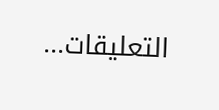التعليقات...